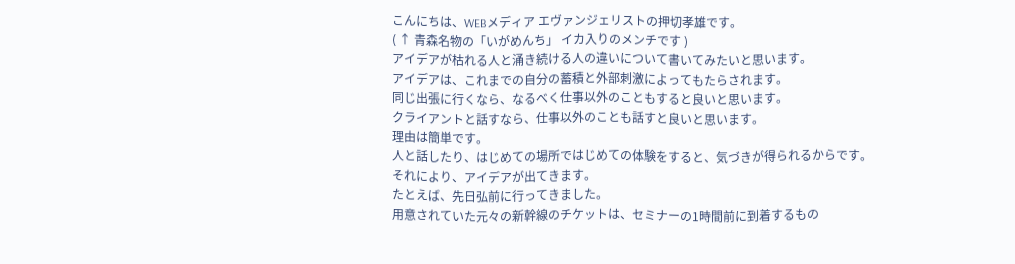こんにちは、WEBメディア エヴァンジェリストの押切孝雄です。
( ↑ 青森名物の「いがめんち」 イカ入りのメンチです )
アイデアが枯れる人と涌き続ける人の違いについて書いてみたいと思います。
アイデアは、これまでの自分の蓄積と外部刺激によってもたらされます。
同じ出張に行くなら、なるべく仕事以外のこともすると良いと思います。
クライアントと話すなら、仕事以外のことも話すと良いと思います。
理由は簡単です。
人と話したり、はじめての場所ではじめての体験をすると、気づきが得られるからです。
それにより、アイデアが出てきます。
たとえば、先日弘前に行ってきました。
用意されていた元々の新幹線のチケットは、セミナーの1時間前に到着するもの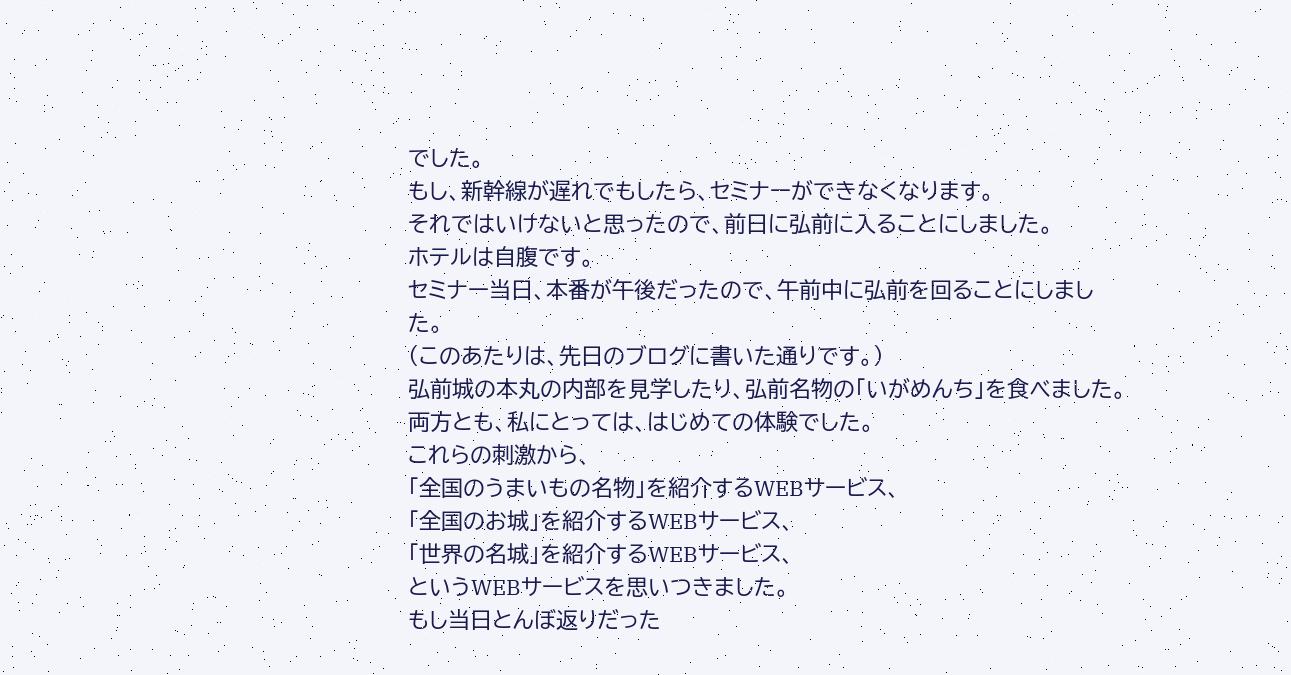でした。
もし、新幹線が遅れでもしたら、セミナーができなくなります。
それではいけないと思ったので、前日に弘前に入ることにしました。
ホテルは自腹です。
セミナー当日、本番が午後だったので、午前中に弘前を回ることにしました。
(このあたりは、先日のブログに書いた通りです。)
弘前城の本丸の内部を見学したり、弘前名物の「いがめんち」を食べました。
両方とも、私にとっては、はじめての体験でした。
これらの刺激から、
「全国のうまいもの名物」を紹介するWEBサービス、
「全国のお城」を紹介するWEBサービス、
「世界の名城」を紹介するWEBサービス、
というWEBサービスを思いつきました。
もし当日とんぼ返りだった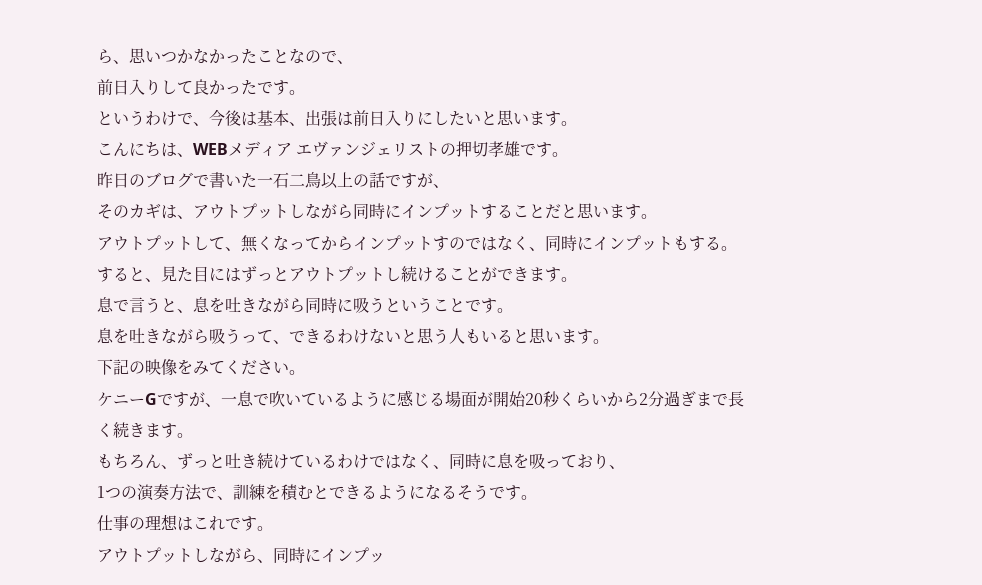ら、思いつかなかったことなので、
前日入りして良かったです。
というわけで、今後は基本、出張は前日入りにしたいと思います。
こんにちは、WEBメディア エヴァンジェリストの押切孝雄です。
昨日のブログで書いた一石二鳥以上の話ですが、
そのカギは、アウトプットしながら同時にインプットすることだと思います。
アウトプットして、無くなってからインプットすのではなく、同時にインプットもする。
すると、見た目にはずっとアウトプットし続けることができます。
息で言うと、息を吐きながら同時に吸うということです。
息を吐きながら吸うって、できるわけないと思う人もいると思います。
下記の映像をみてください。
ケニーGですが、一息で吹いているように感じる場面が開始20秒くらいから2分過ぎまで長く続きます。
もちろん、ずっと吐き続けているわけではなく、同時に息を吸っており、
1つの演奏方法で、訓練を積むとできるようになるそうです。
仕事の理想はこれです。
アウトプットしながら、同時にインプッ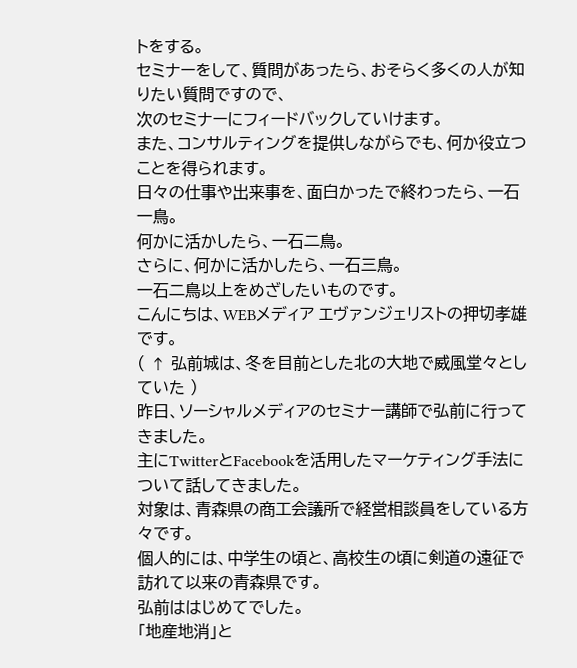トをする。
セミナーをして、質問があったら、おそらく多くの人が知りたい質問ですので、
次のセミナーにフィードバックしていけます。
また、コンサルティングを提供しながらでも、何か役立つことを得られます。
日々の仕事や出来事を、面白かったで終わったら、一石一鳥。
何かに活かしたら、一石二鳥。
さらに、何かに活かしたら、一石三鳥。
一石二鳥以上をめざしたいものです。
こんにちは、WEBメディア エヴァンジェリストの押切孝雄です。
( ↑ 弘前城は、冬を目前とした北の大地で威風堂々としていた )
昨日、ソーシャルメディアのセミナー講師で弘前に行ってきました。
主にTwitterとFacebookを活用したマーケティング手法について話してきました。
対象は、青森県の商工会議所で経営相談員をしている方々です。
個人的には、中学生の頃と、高校生の頃に剣道の遠征で訪れて以来の青森県です。
弘前ははじめてでした。
「地産地消」と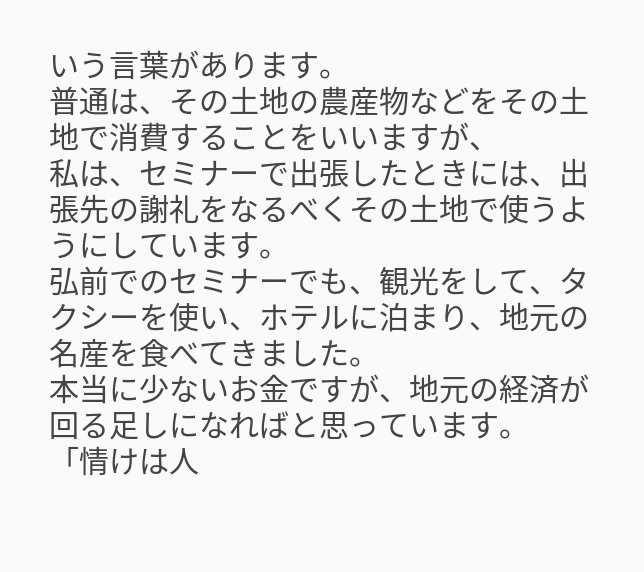いう言葉があります。
普通は、その土地の農産物などをその土地で消費することをいいますが、
私は、セミナーで出張したときには、出張先の謝礼をなるべくその土地で使うようにしています。
弘前でのセミナーでも、観光をして、タクシーを使い、ホテルに泊まり、地元の名産を食べてきました。
本当に少ないお金ですが、地元の経済が回る足しになればと思っています。
「情けは人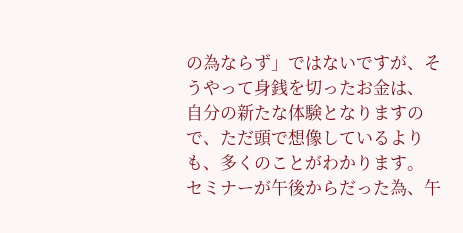の為ならず」ではないですが、そうやって身銭を切ったお金は、
自分の新たな体験となりますので、ただ頭で想像しているよりも、多くのことがわかります。
セミナーが午後からだった為、午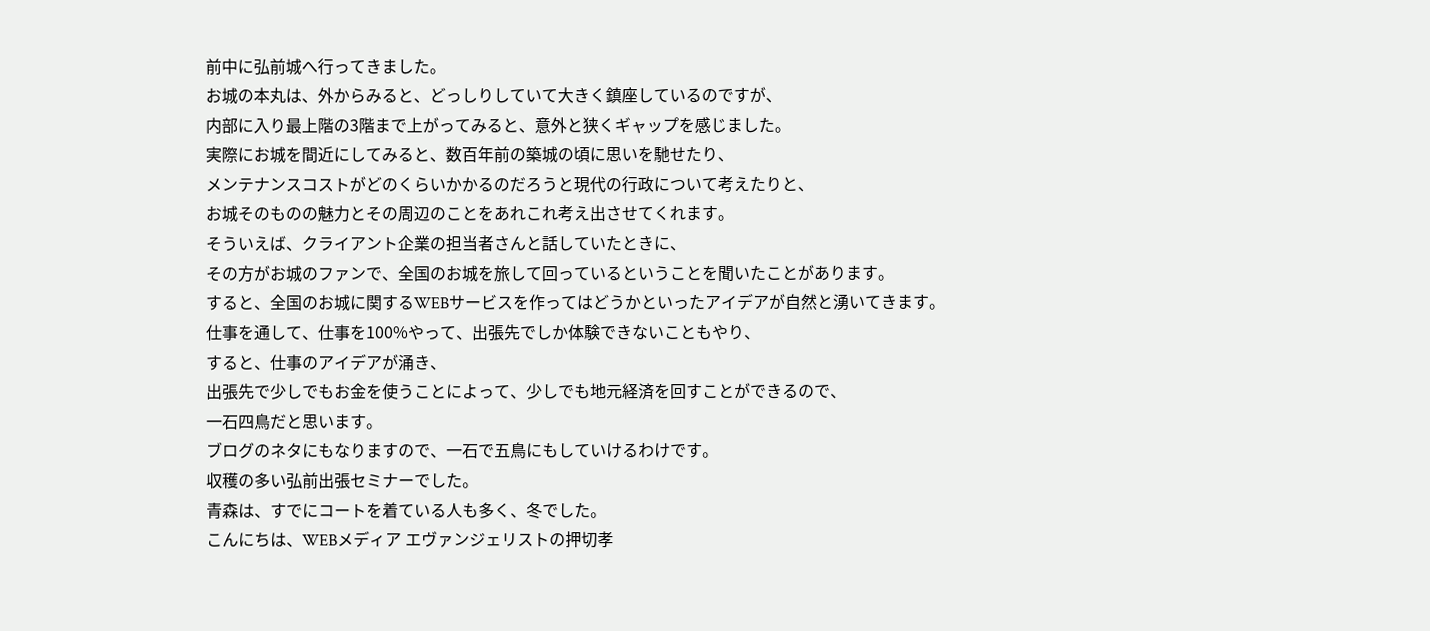前中に弘前城へ行ってきました。
お城の本丸は、外からみると、どっしりしていて大きく鎮座しているのですが、
内部に入り最上階の3階まで上がってみると、意外と狭くギャップを感じました。
実際にお城を間近にしてみると、数百年前の築城の頃に思いを馳せたり、
メンテナンスコストがどのくらいかかるのだろうと現代の行政について考えたりと、
お城そのものの魅力とその周辺のことをあれこれ考え出させてくれます。
そういえば、クライアント企業の担当者さんと話していたときに、
その方がお城のファンで、全国のお城を旅して回っているということを聞いたことがあります。
すると、全国のお城に関するWEBサービスを作ってはどうかといったアイデアが自然と湧いてきます。
仕事を通して、仕事を100%やって、出張先でしか体験できないこともやり、
すると、仕事のアイデアが涌き、
出張先で少しでもお金を使うことによって、少しでも地元経済を回すことができるので、
一石四鳥だと思います。
ブログのネタにもなりますので、一石で五鳥にもしていけるわけです。
収穫の多い弘前出張セミナーでした。
青森は、すでにコートを着ている人も多く、冬でした。
こんにちは、WEBメディア エヴァンジェリストの押切孝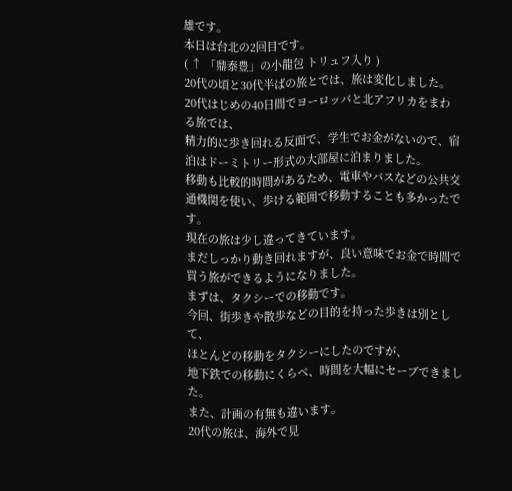雄です。
本日は台北の2回目です。
( ↑ 「鼎泰豊」の小龍包 トリュフ入り )
20代の頃と30代半ばの旅とでは、旅は変化しました。
20代はじめの40日間でヨーロッパと北アフリカをまわる旅では、
精力的に歩き回れる反面で、学生でお金がないので、宿泊はドーミトリー形式の大部屋に泊まりました。
移動も比較的時間があるため、電車やバスなどの公共交通機関を使い、歩ける範囲で移動することも多かったです。
現在の旅は少し違ってきています。
まだしっかり動き回れますが、良い意味でお金で時間で買う旅ができるようになりました。
まずは、タクシーでの移動です。
今回、街歩きや散歩などの目的を持った歩きは別として、
ほとんどの移動をタクシーにしたのですが、
地下鉄での移動にくらべ、時間を大幅にセーブできました。
また、計画の有無も違います。
20代の旅は、海外で見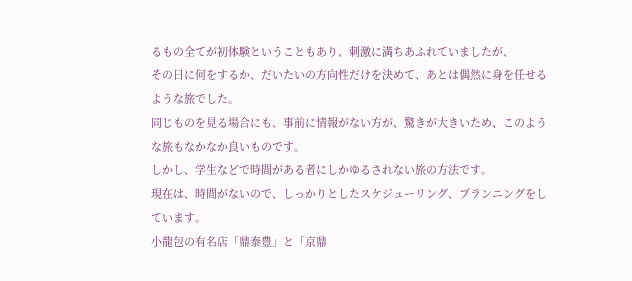るもの全てが初体験ということもあり、刺激に満ちあふれていましたが、
その日に何をするか、だいたいの方向性だけを決めて、あとは偶然に身を任せるような旅でした。
同じものを見る場合にも、事前に情報がない方が、驚きが大きいため、このような旅もなかなか良いものです。
しかし、学生などで時間がある者にしかゆるされない旅の方法です。
現在は、時間がないので、しっかりとしたスケジューリング、プランニングをしています。
小龍包の有名店「鼎泰豊」と「京鼎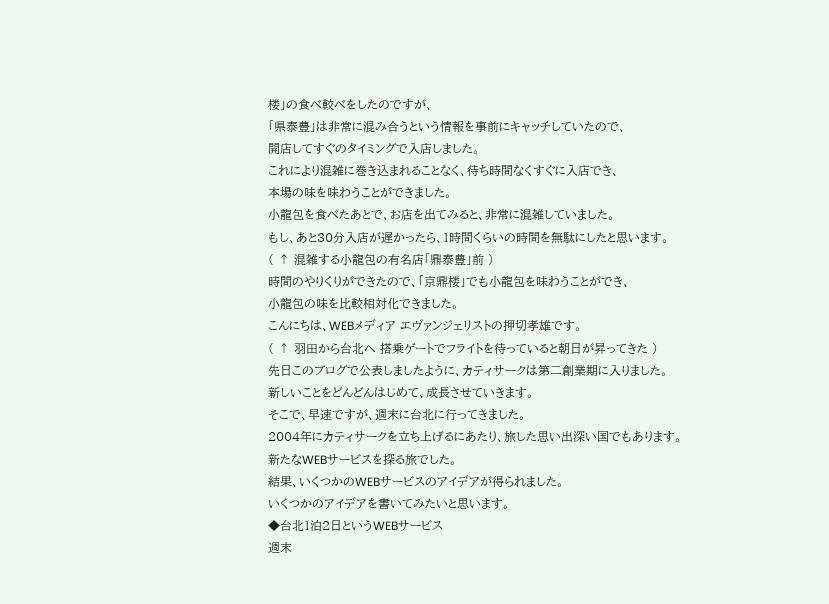楼」の食べ較べをしたのですが、
「県泰豊」は非常に混み合うという情報を事前にキャッチしていたので、
開店してすぐのタイミングで入店しました。
これにより混雑に巻き込まれることなく、待ち時間なくすぐに入店でき、
本場の味を味わうことができました。
小龍包を食べたあとで、お店を出てみると、非常に混雑していました。
もし、あと30分入店が遅かったら、1時間くらいの時間を無駄にしたと思います。
( ↑ 混雑する小龍包の有名店「鼎泰豊」前 )
時間のやりくりができたので、「京鼎楼」でも小龍包を味わうことができ、
小龍包の味を比較相対化できました。
こんにちは、WEBメディア エヴァンジェリストの押切孝雄です。
( ↑ 羽田から台北へ 搭乗ゲートでフライトを待っていると朝日が昇ってきた )
先日このブログで公表しましたように、カティサークは第二創業期に入りました。
新しいことをどんどんはじめて、成長させていきます。
そこで、早速ですが、週末に台北に行ってきました。
2004年にカティサークを立ち上げるにあたり、旅した思い出深い国でもあります。
新たなWEBサービスを探る旅でした。
結果、いくつかのWEBサービスのアイデアが得られました。
いくつかのアイデアを書いてみたいと思います。
◆台北1泊2日というWEBサービス
週末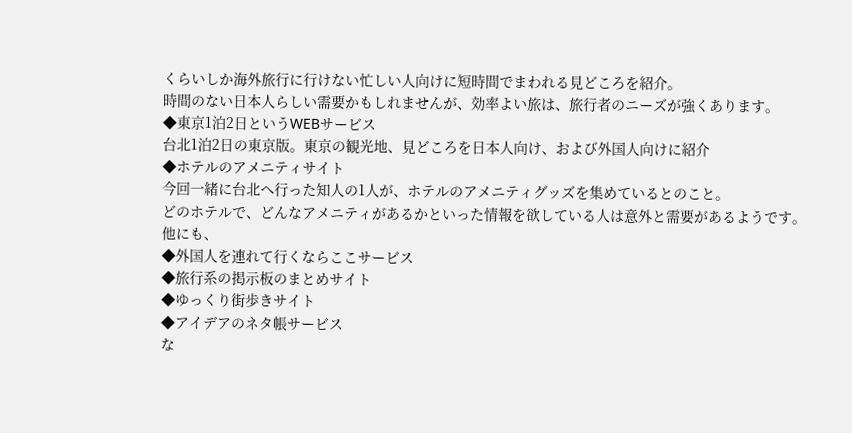くらいしか海外旅行に行けない忙しい人向けに短時間でまわれる見どころを紹介。
時間のない日本人らしい需要かもしれませんが、効率よい旅は、旅行者のニーズが強くあります。
◆東京1泊2日というWEBサービス
台北1泊2日の東京版。東京の観光地、見どころを日本人向け、および外国人向けに紹介
◆ホテルのアメニティサイト
今回一緒に台北へ行った知人の1人が、ホテルのアメニティグッズを集めているとのこと。
どのホテルで、どんなアメニティがあるかといった情報を欲している人は意外と需要があるようです。
他にも、
◆外国人を連れて行くならここサービス
◆旅行系の掲示板のまとめサイト
◆ゆっくり街歩きサイト
◆アイデアのネタ帳サービス
な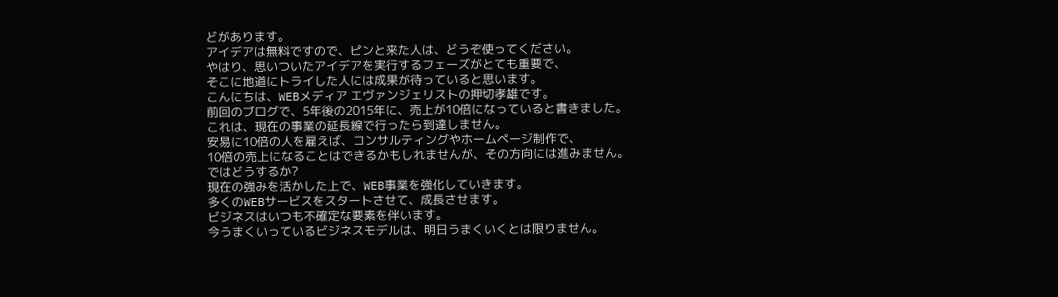どがあります。
アイデアは無料ですので、ピンと来た人は、どうぞ使ってください。
やはり、思いついたアイデアを実行するフェーズがとても重要で、
そこに地道にトライした人には成果が待っていると思います。
こんにちは、WEBメディア エヴァンジェリストの押切孝雄です。
前回のブログで、5年後の2015年に、売上が10倍になっていると書きました。
これは、現在の事業の延長線で行ったら到達しません。
安易に10倍の人を雇えば、コンサルティングやホームページ制作で、
10倍の売上になることはできるかもしれませんが、その方向には進みません。
ではどうするか?
現在の強みを活かした上で、WEB事業を強化していきます。
多くのWEBサービスをスタートさせて、成長させます。
ビジネスはいつも不確定な要素を伴います。
今うまくいっているビジネスモデルは、明日うまくいくとは限りません。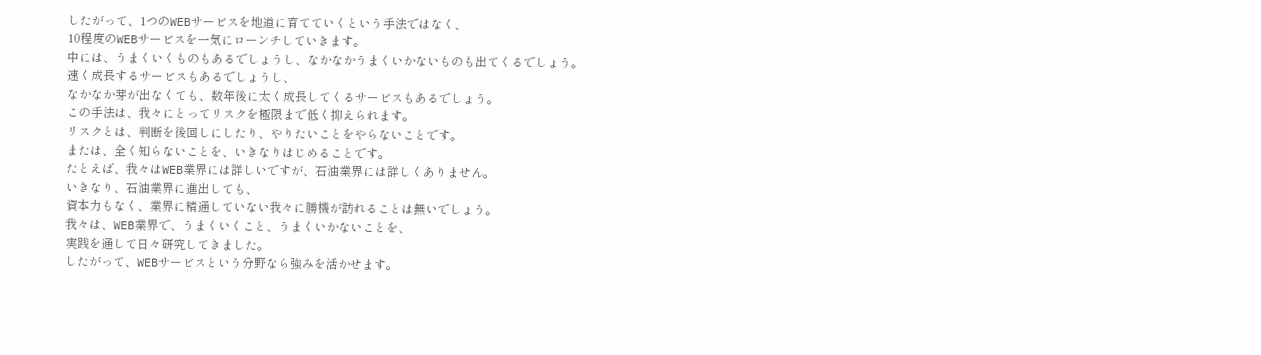したがって、1つのWEBサービスを地道に育てていくという手法ではなく、
10程度のWEBサービスを一気にローンチしていきます。
中には、うまくいくものもあるでしょうし、なかなかうまくいかないものも出てくるでしょう。
速く成長するサービスもあるでしょうし、
なかなか芽が出なくても、数年後に太く成長してくるサービスもあるでしょう。
この手法は、我々にとってリスクを極限まで低く抑えられます。
リスクとは、判断を後回しにしたり、やりたいことをやらないことです。
または、全く知らないことを、いきなりはじめることです。
たとえば、我々はWEB業界には詳しいですが、石油業界には詳しくありません。
いきなり、石油業界に進出しても、
資本力もなく、業界に精通していない我々に勝機が訪れることは無いでしょう。
我々は、WEB業界で、うまくいくこと、うまくいかないことを、
実践を通して日々研究してきました。
したがって、WEBサービスという分野なら強みを活かせます。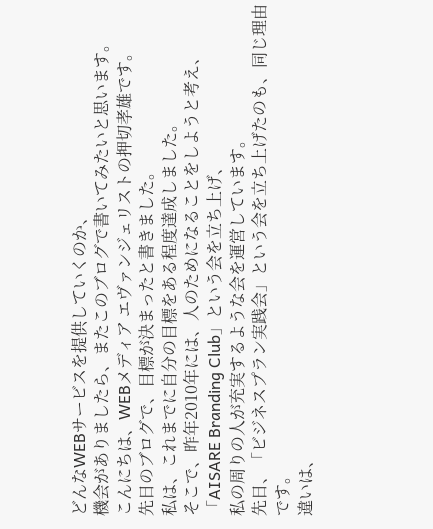どんなWEBサービスを提供していくのか、
機会がありましたら、またこのブログで書いてみたいと思います。
こんにちは、WEBメディア エヴァンジェリストの押切孝雄です。
先日のブログで、目標が決まったと書きました。
私は、これまでに自分の目標をある程度達成しました。
そこで、昨年2010年には、人のためになることをしようと考え、
「AISARE Branding Club」という会を立ち上げ、
私の周りの人が充実するような会を運営しています。
先日、「ビジネスプラン実践会」という会を立ち上げたのも、同じ理由です。
違いは、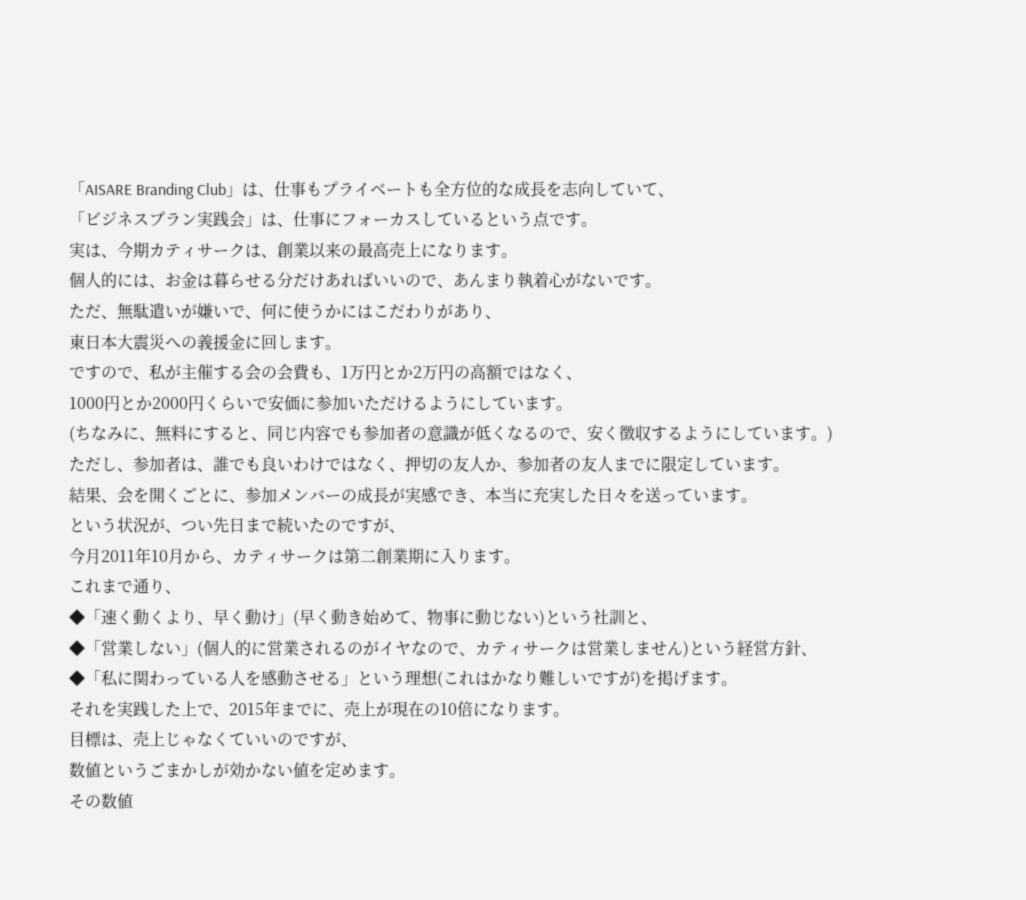「AISARE Branding Club」は、仕事もプライベートも全方位的な成長を志向していて、
「ビジネスプラン実践会」は、仕事にフォーカスしているという点です。
実は、今期カティサークは、創業以来の最高売上になります。
個人的には、お金は暮らせる分だけあればいいので、あんまり執着心がないです。
ただ、無駄遣いが嫌いで、何に使うかにはこだわりがあり、
東日本大震災への義援金に回します。
ですので、私が主催する会の会費も、1万円とか2万円の高額ではなく、
1000円とか2000円くらいで安価に参加いただけるようにしています。
(ちなみに、無料にすると、同じ内容でも参加者の意識が低くなるので、安く徴収するようにしています。)
ただし、参加者は、誰でも良いわけではなく、押切の友人か、参加者の友人までに限定しています。
結果、会を開くごとに、参加メンバーの成長が実感でき、本当に充実した日々を送っています。
という状況が、つい先日まで続いたのですが、
今月2011年10月から、カティサークは第二創業期に入ります。
これまで通り、
◆「速く動くより、早く動け」(早く動き始めて、物事に動じない)という社訓と、
◆「営業しない」(個人的に営業されるのがイヤなので、カティサークは営業しません)という経営方針、
◆「私に関わっている人を感動させる」という理想(これはかなり難しいですが)を掲げます。
それを実践した上で、2015年までに、売上が現在の10倍になります。
目標は、売上じゃなくていいのですが、
数値というごまかしが効かない値を定めます。
その数値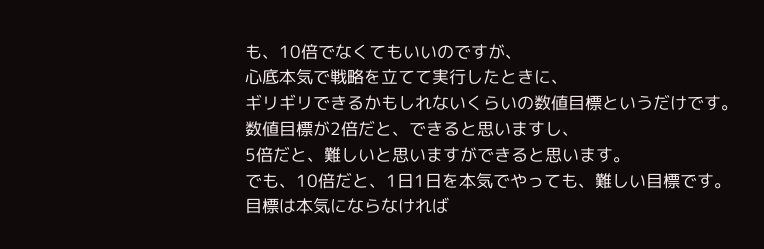も、10倍でなくてもいいのですが、
心底本気で戦略を立てて実行したときに、
ギリギリできるかもしれないくらいの数値目標というだけです。
数値目標が2倍だと、できると思いますし、
5倍だと、難しいと思いますができると思います。
でも、10倍だと、1日1日を本気でやっても、難しい目標です。
目標は本気にならなければ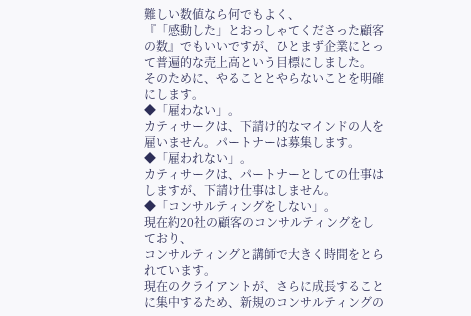難しい数値なら何でもよく、
『「感動した」とおっしゃてくださった顧客の数』でもいいですが、ひとまず企業にとって普遍的な売上高という目標にしました。
そのために、やることとやらないことを明確にします。
◆「雇わない」。
カティサークは、下請け的なマインドの人を雇いません。パートナーは募集します。
◆「雇われない」。
カティサークは、パートナーとしての仕事はしますが、下請け仕事はしません。
◆「コンサルティングをしない」。
現在約20社の顧客のコンサルティングをしており、
コンサルティングと講師で大きく時間をとられています。
現在のクライアントが、さらに成長することに集中するため、新規のコンサルティングの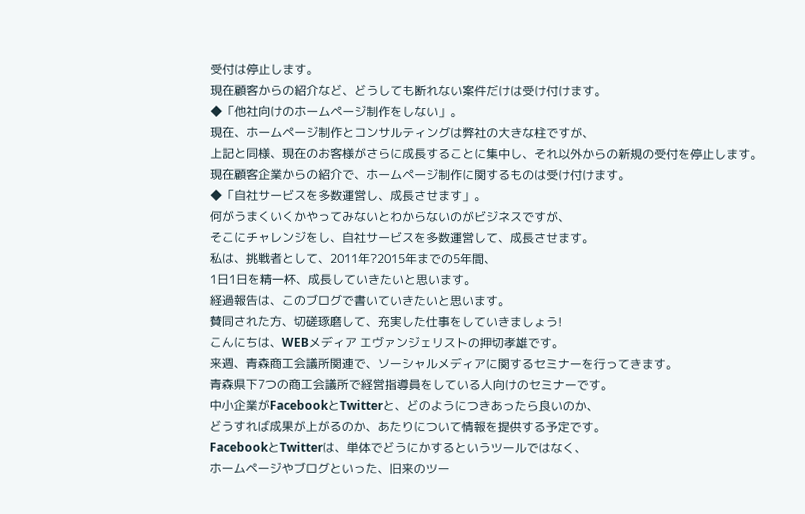受付は停止します。
現在顧客からの紹介など、どうしても断れない案件だけは受け付けます。
◆「他社向けのホームページ制作をしない」。
現在、ホームページ制作とコンサルティングは弊社の大きな柱ですが、
上記と同様、現在のお客様がさらに成長することに集中し、それ以外からの新規の受付を停止します。
現在顧客企業からの紹介で、ホームページ制作に関するものは受け付けます。
◆「自社サービスを多数運営し、成長させます」。
何がうまくいくかやってみないとわからないのがビジネスですが、
そこにチャレンジをし、自社サービスを多数運営して、成長させます。
私は、挑戦者として、2011年?2015年までの5年間、
1日1日を精一杯、成長していきたいと思います。
経過報告は、このブログで書いていきたいと思います。
賛同された方、切磋琢磨して、充実した仕事をしていきましょう!
こんにちは、WEBメディア エヴァンジェリストの押切孝雄です。
来週、青森商工会議所関連で、ソーシャルメディアに関するセミナーを行ってきます。
青森県下7つの商工会議所で経営指導員をしている人向けのセミナーです。
中小企業がFacebookとTwitterと、どのようにつきあったら良いのか、
どうすれば成果が上がるのか、あたりについて情報を提供する予定です。
FacebookとTwitterは、単体でどうにかするというツールではなく、
ホームページやブログといった、旧来のツー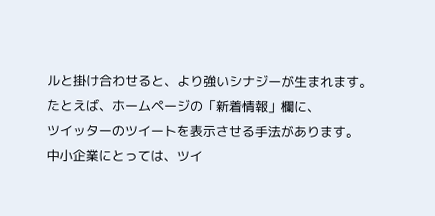ルと掛け合わせると、より強いシナジーが生まれます。
たとえば、ホームページの「新着情報」欄に、
ツイッターのツイートを表示させる手法があります。
中小企業にとっては、ツイ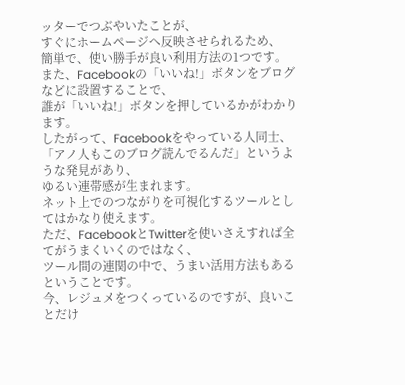ッターでつぶやいたことが、
すぐにホームページへ反映させられるため、
簡単で、使い勝手が良い利用方法の1つです。
また、Facebookの「いいね!」ボタンをブログなどに設置することで、
誰が「いいね!」ボタンを押しているかがわかります。
したがって、Facebookをやっている人同士、「アノ人もこのブログ読んでるんだ」というような発見があり、
ゆるい連帯感が生まれます。
ネット上でのつながりを可視化するツールとしてはかなり使えます。
ただ、FacebookとTwitterを使いさえすれば全てがうまくいくのではなく、
ツール間の連関の中で、うまい活用方法もあるということです。
今、レジュメをつくっているのですが、良いことだけ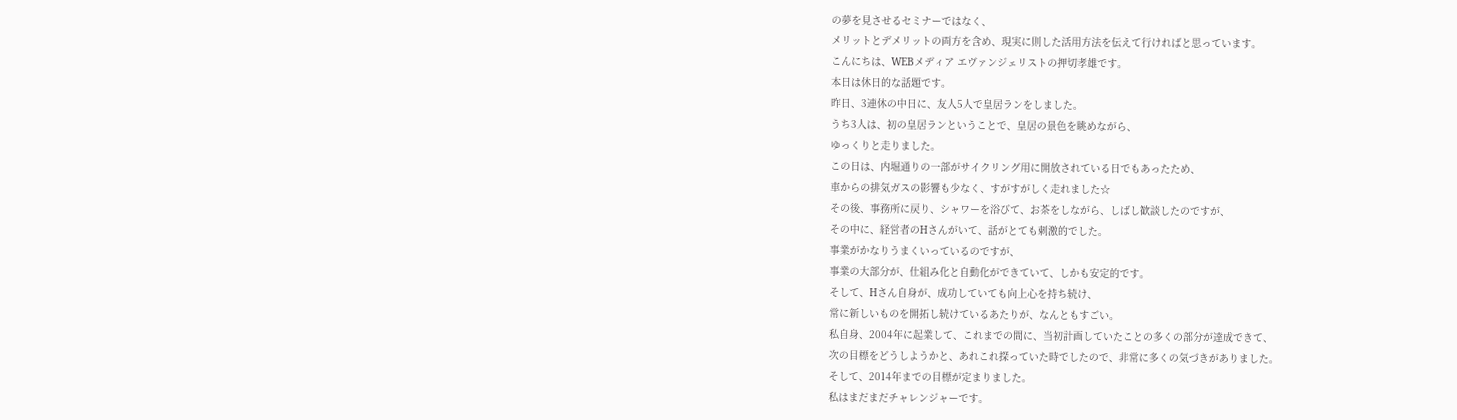の夢を見させるセミナーではなく、
メリットとデメリットの両方を含め、現実に則した活用方法を伝えて行ければと思っています。
こんにちは、WEBメディア エヴァンジェリストの押切孝雄です。
本日は休日的な話題です。
昨日、3連休の中日に、友人5人で皇居ランをしました。
うち3人は、初の皇居ランということで、皇居の景色を眺めながら、
ゆっくりと走りました。
この日は、内堀通りの一部がサイクリング用に開放されている日でもあったため、
車からの排気ガスの影響も少なく、すがすがしく走れました☆
その後、事務所に戻り、シャワーを浴びて、お茶をしながら、しばし歓談したのですが、
その中に、経営者のHさんがいて、話がとても刺激的でした。
事業がかなりうまくいっているのですが、
事業の大部分が、仕組み化と自動化ができていて、しかも安定的です。
そして、Hさん自身が、成功していても向上心を持ち続け、
常に新しいものを開拓し続けているあたりが、なんともすごい。
私自身、2004年に起業して、これまでの間に、当初計画していたことの多くの部分が達成できて、
次の目標をどうしようかと、あれこれ探っていた時でしたので、非常に多くの気づきがありました。
そして、2014年までの目標が定まりました。
私はまだまだチャレンジャーです。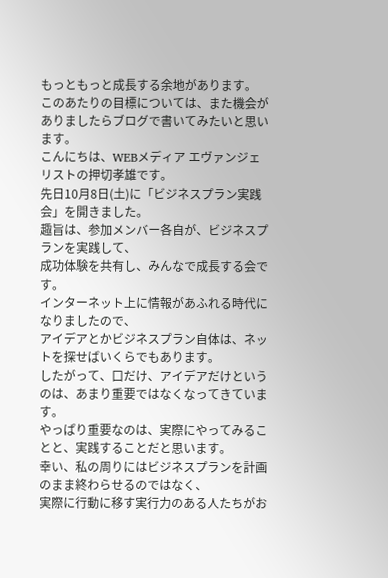もっともっと成長する余地があります。
このあたりの目標については、また機会がありましたらブログで書いてみたいと思います。
こんにちは、WEBメディア エヴァンジェリストの押切孝雄です。
先日10月8日(土)に「ビジネスプラン実践会」を開きました。
趣旨は、参加メンバー各自が、ビジネスプランを実践して、
成功体験を共有し、みんなで成長する会です。
インターネット上に情報があふれる時代になりましたので、
アイデアとかビジネスプラン自体は、ネットを探せばいくらでもあります。
したがって、口だけ、アイデアだけというのは、あまり重要ではなくなってきています。
やっぱり重要なのは、実際にやってみることと、実践することだと思います。
幸い、私の周りにはビジネスプランを計画のまま終わらせるのではなく、
実際に行動に移す実行力のある人たちがお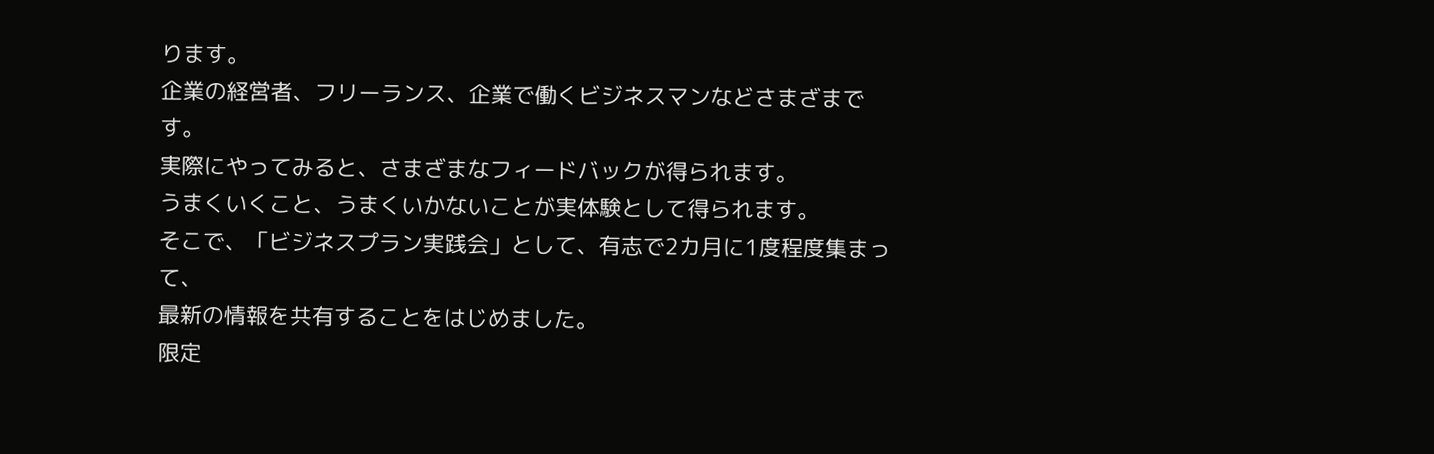ります。
企業の経営者、フリーランス、企業で働くビジネスマンなどさまざまです。
実際にやってみると、さまざまなフィードバックが得られます。
うまくいくこと、うまくいかないことが実体験として得られます。
そこで、「ビジネスプラン実践会」として、有志で2カ月に1度程度集まって、
最新の情報を共有することをはじめました。
限定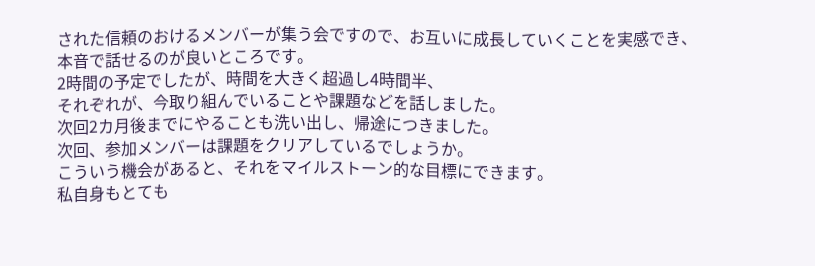された信頼のおけるメンバーが集う会ですので、お互いに成長していくことを実感でき、
本音で話せるのが良いところです。
2時間の予定でしたが、時間を大きく超過し4時間半、
それぞれが、今取り組んでいることや課題などを話しました。
次回2カ月後までにやることも洗い出し、帰途につきました。
次回、参加メンバーは課題をクリアしているでしょうか。
こういう機会があると、それをマイルストーン的な目標にできます。
私自身もとても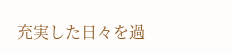充実した日々を過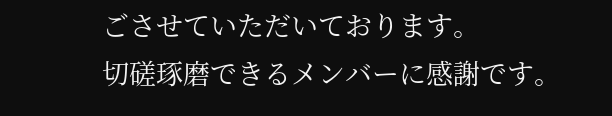ごさせていただいております。
切磋琢磨できるメンバーに感謝です。